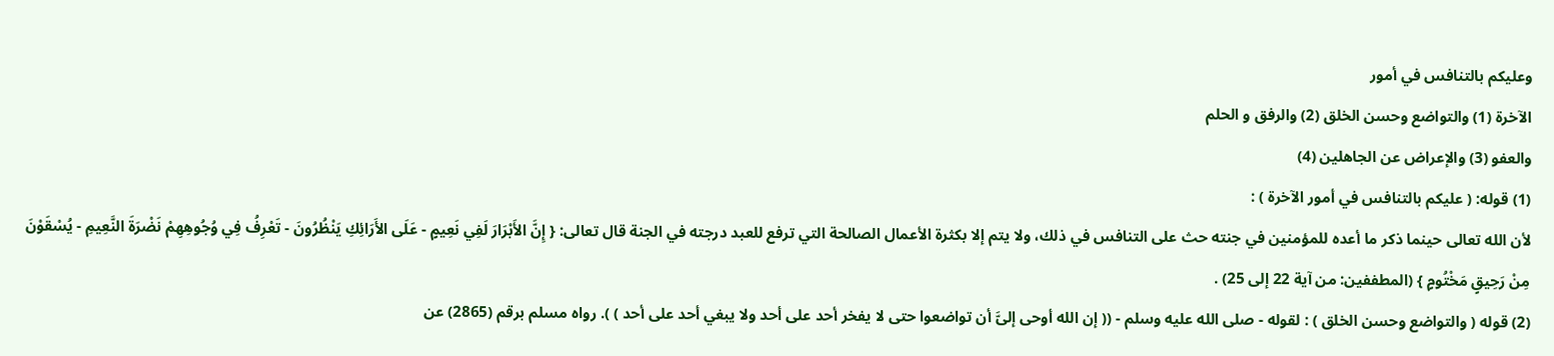وعليكم بالتنافس في أمور
الآخرة (1) والتواضع وحسن الخلق (2) والرفق و الحلم
والعفو (3) والإعراض عن الجاهلين (4)
(1) قوله: ( عليكم بالتنافس في أمور الآخرة ) :
لأن الله تعالى حينما ذكر ما أعده للمؤمنين في جنته حث على التنافس في ذلك، ولا يتم إلا بكثرة الأعمال الصالحة التي ترفع للعبد درجته في الجنة قال تعالى: { إِنَّ الأَبْرَارَ لَفِي نَعِيمٍ - عَلَى الأَرَائِكِ يَنْظُرُونَ - تَعْرِفُ فِي وُجُوهِهِمْ نَضْرَةَ النَّعِيمِ - يُسْقَوْنَ مِنْ رَحِيقٍ مَخْتُومٍ } (المطففين: من آية 22 إلى 25) .
(2) قوله ( والتواضع وحسن الخلق ) : لقوله - صلى الله عليه وسلم - (( إن الله أوحى إلىَّ أن تواضعوا حتى لا يفخر أحد على أحد ولا يبغي أحد على أحد ) ). رواه مسلم برقم (2865) عن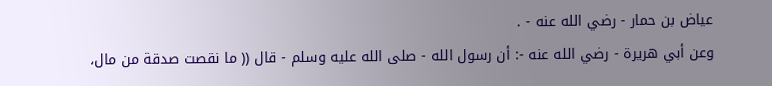عياض بن حمار - رضي الله عنه - .
وعن أبي هريرة - رضي الله عنه -: أن رسول الله - صلى الله عليه وسلم - قال (( ما نقصت صدقة من مال،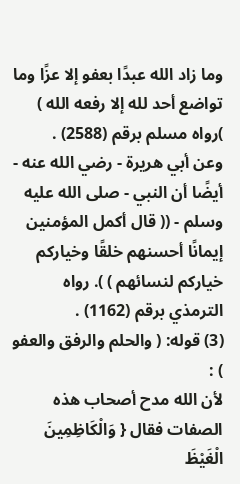وما زاد الله عبدًا بعفو إلا عزًا وما تواضع أحد لله إلا رفعه الله ) )رواه مسلم برقم (2588) .
وعن أبي هريرة - رضي الله عنه - أيضًا أن النبي - صلى الله عليه وسلم - (( قال أكمل المؤمنين إيمانًا أحسنهم خلقًا وخياركم خياركم لنسائهم ) ). رواه الترمذي برقم (1162) .
(3) قوله: ( والحلم والرفق والعفو ) :
لأن الله مدح أصحاب هذه الصفات فقال { وَالْكَاظِمِينَ الْغَيْظَ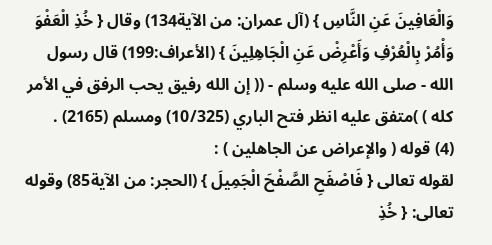وَالْعَافِينَ عَنِ النَّاسِ } (آل عمران: من الآية134) وقال { خُذِ الْعَفْوَ وَأْمُرْ بِالْعُرْفِ وَأَعْرِضْ عَنِ الْجَاهِلِينَ } (الأعراف:199) قال رسول الله - صلى الله عليه وسلم - (( إن الله رفيق يحب الرفق في الأمر كله ) )متفق عليه انظر فتح الباري (10/325) ومسلم (2165) .
(4) قوله ( والإعراض عن الجاهلين ) :
لقوله تعالى { فَاصْفَحِ الصَّفْحَ الْجَمِيلَ } (الحجر: من الآية85) وقوله تعالى: { خُذِ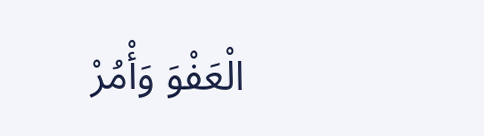الْعَفْوَ وَأْمُرْ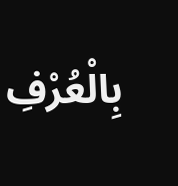بِالْعُرْفِ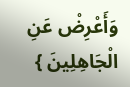وَأَعْرِضْ عَنِ الْجَاهِلِينَ }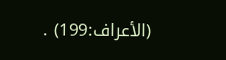(الأعراف:199) .